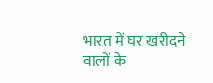भारत में घर खरीदने वालों के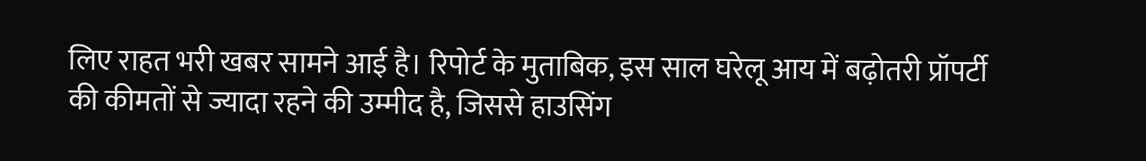लिए राहत भरी खबर सामने आई है। रिपोर्ट के मुताबिक, इस साल घरेलू आय में बढ़ोतरी प्रॉपर्टी की कीमतों से ज्यादा रहने की उम्मीद है, जिससे हाउसिंग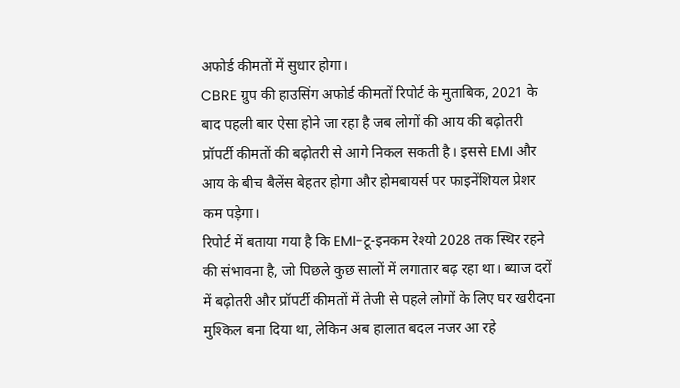अफोर्ड कीमतों में सुधार होगा।
CBRE ग्रुप की हाउसिंग अफोर्ड कीमतों रिपोर्ट के मुताबिक, 2021 के बाद पहली बार ऐसा होने जा रहा है जब लोगों की आय की बढ़ोतरी प्रॉपर्टी कीमतों की बढ़ोतरी से आगे निकल सकती है। इससे EMI और आय के बीच बैलेंस बेहतर होगा और होमबायर्स पर फाइनेंशियल प्रेशर कम पड़ेगा।
रिपोर्ट में बताया गया है कि EMI-टू-इनकम रेश्यो 2028 तक स्थिर रहने की संभावना है, जो पिछले कुछ सालों में लगातार बढ़ रहा था। ब्याज दरों में बढ़ोतरी और प्रॉपर्टी कीमतों में तेजी से पहले लोगों के लिए घर खरीदना मुश्किल बना दिया था, लेकिन अब हालात बदल नजर आ रहे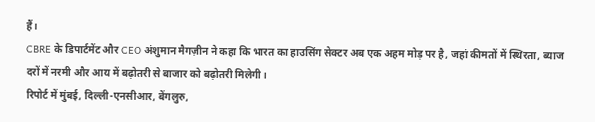हैं।
CBRE के डिपार्टमेंट और CEO अंशुमान मैगज़ीन ने कहा कि भारत का हाउसिंग सेक्टर अब एक अहम मोड़ पर है, जहां कीमतों में स्थिरता, ब्याज दरों में नरमी और आय में बढ़ोतरी से बाजार को बढ़ोतरी मिलेगी।
रिपोर्ट में मुंबई, दिल्ली-एनसीआर, बेंगलुरु,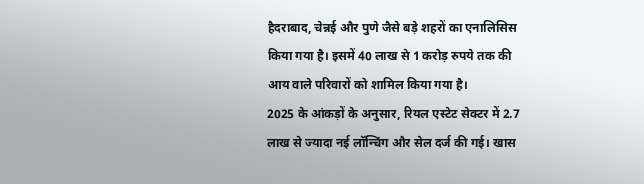हैदराबाद, चेन्नई और पुणे जैसे बड़े शहरों का एनालिसिस किया गया है। इसमें 40 लाख से 1 करोड़ रुपये तक की आय वाले परिवारों को शामिल किया गया है।
2025 के आंकड़ों के अनुसार, रियल एस्टेट सेक्टर में 2.7 लाख से ज्यादा नई लॉन्चिंग और सेल दर्ज की गई। खास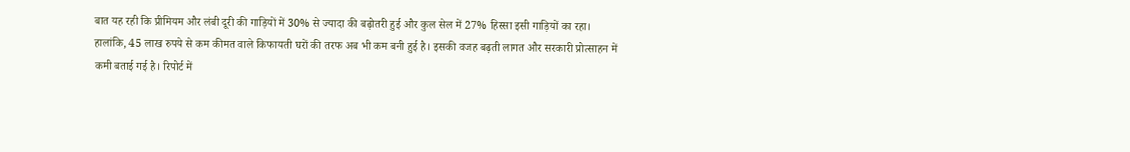बात यह रही कि प्रीमियम और लंबी दूरी की गाड़ियों में 30% से ज्यादा की बढ़ोतरी हुई और कुल सेल में 27% हिस्सा इसी गाड़ियों का रहा।
हालांकि, 45 लाख रुपये से कम कीमत वाले किफायती घरों की तरफ अब भी कम बनी हुई है। इसकी वजह बढ़ती लागत और सरकारी प्रोत्साहन में कमी बताई गई है। रिपोर्ट में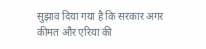सुझाव दिया गया है कि सरकार अगर कीमत और एरिया की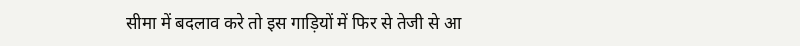सीमा में बदलाव करे तो इस गाड़ियों में फिर से तेजी से आ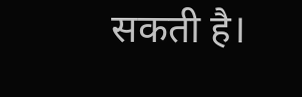सकती है।